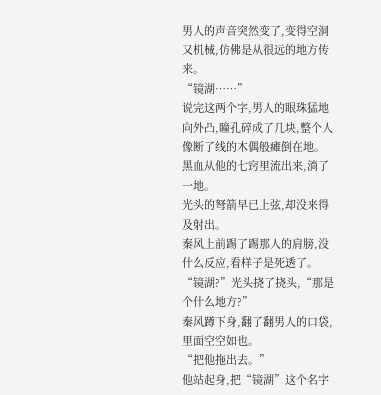男人的声音突然变了,变得空洞又机械,仿佛是从很远的地方传来。
“镜湖……”
说完这两个字,男人的眼珠猛地向外凸,瞳孔碎成了几块,整个人像断了线的木偶般瘫倒在地。
黑血从他的七窍里流出来,淌了一地。
光头的弩箭早已上弦,却没来得及射出。
秦风上前踢了踢那人的肩膀,没什么反应,看样子是死透了。
“镜湖?”光头挠了挠头,“那是个什么地方?”
秦风蹲下身,翻了翻男人的口袋,里面空空如也。
“把他拖出去。”
他站起身,把“镜湖”这个名字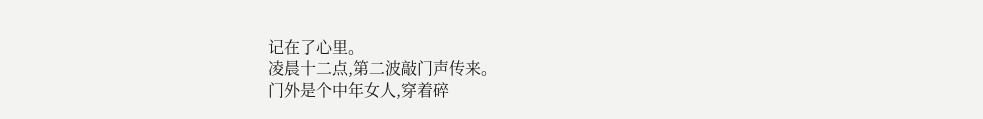记在了心里。
凌晨十二点,第二波敲门声传来。
门外是个中年女人,穿着碎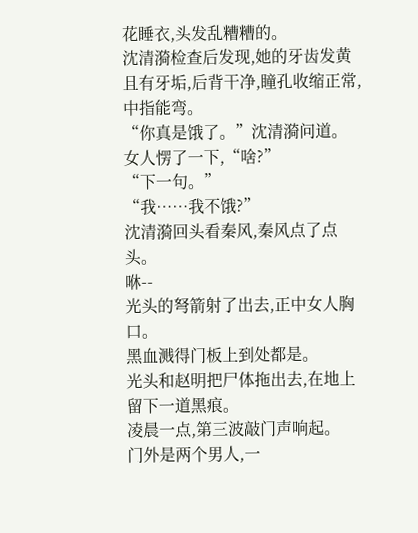花睡衣,头发乱糟糟的。
沈清漪检查后发现,她的牙齿发黄且有牙垢,后背干净,瞳孔收缩正常,中指能弯。
“你真是饿了。”沈清漪问道。
女人愣了一下,“啥?”
“下一句。”
“我……我不饿?”
沈清漪回头看秦风,秦风点了点头。
咻--
光头的弩箭射了出去,正中女人胸口。
黑血溅得门板上到处都是。
光头和赵明把尸体拖出去,在地上留下一道黑痕。
凌晨一点,第三波敲门声响起。
门外是两个男人,一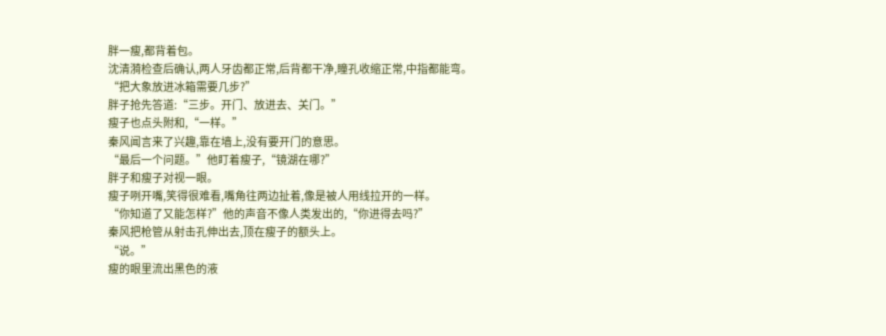胖一瘦,都背着包。
沈清漪检查后确认,两人牙齿都正常,后背都干净,瞳孔收缩正常,中指都能弯。
“把大象放进冰箱需要几步?”
胖子抢先答道:“三步。开门、放进去、关门。”
瘦子也点头附和,“一样。”
秦风闻言来了兴趣,靠在墙上,没有要开门的意思。
“最后一个问题。”他盯着瘦子,“镜湖在哪?”
胖子和瘦子对视一眼。
瘦子咧开嘴,笑得很难看,嘴角往两边扯着,像是被人用线拉开的一样。
“你知道了又能怎样?”他的声音不像人类发出的,“你进得去吗?”
秦风把枪管从射击孔伸出去,顶在瘦子的额头上。
“说。”
瘦的眼里流出黑色的液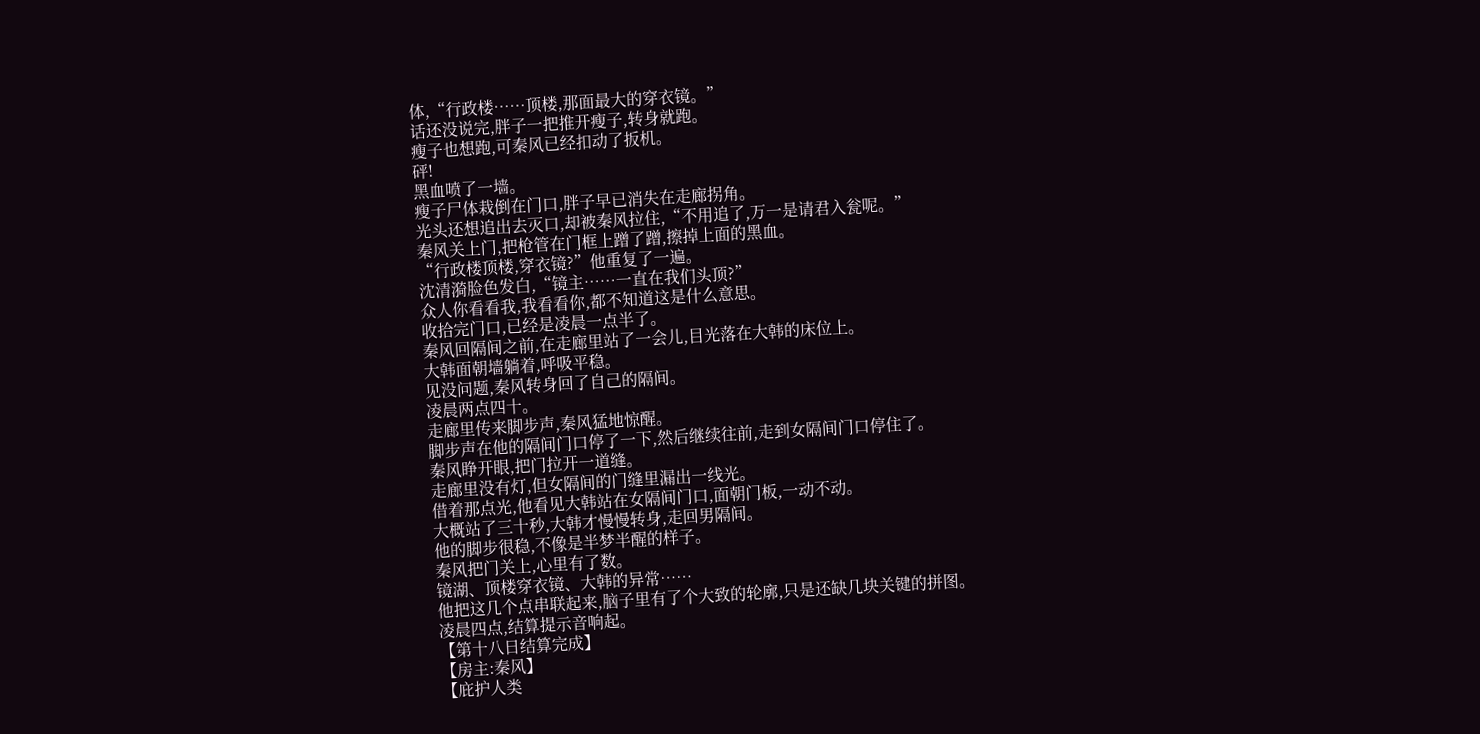体,“行政楼……顶楼,那面最大的穿衣镜。”
话还没说完,胖子一把推开瘦子,转身就跑。
瘦子也想跑,可秦风已经扣动了扳机。
砰!
黑血喷了一墙。
瘦子尸体栽倒在门口,胖子早已消失在走廊拐角。
光头还想追出去灭口,却被秦风拉住,“不用追了,万一是请君入瓮呢。”
秦风关上门,把枪管在门框上蹭了蹭,擦掉上面的黑血。
“行政楼顶楼,穿衣镜?”他重复了一遍。
沈清漪脸色发白,“镜主……一直在我们头顶?”
众人你看看我,我看看你,都不知道这是什么意思。
收拾完门口,已经是凌晨一点半了。
秦风回隔间之前,在走廊里站了一会儿,目光落在大韩的床位上。
大韩面朝墙躺着,呼吸平稳。
见没问题,秦风转身回了自己的隔间。
凌晨两点四十。
走廊里传来脚步声,秦风猛地惊醒。
脚步声在他的隔间门口停了一下,然后继续往前,走到女隔间门口停住了。
秦风睁开眼,把门拉开一道缝。
走廊里没有灯,但女隔间的门缝里漏出一线光。
借着那点光,他看见大韩站在女隔间门口,面朝门板,一动不动。
大概站了三十秒,大韩才慢慢转身,走回男隔间。
他的脚步很稳,不像是半梦半醒的样子。
秦风把门关上,心里有了数。
镜湖、顶楼穿衣镜、大韩的异常……
他把这几个点串联起来,脑子里有了个大致的轮廓,只是还缺几块关键的拼图。
凌晨四点,结算提示音响起。
【第十八日结算完成】
【房主:秦风】
【庇护人类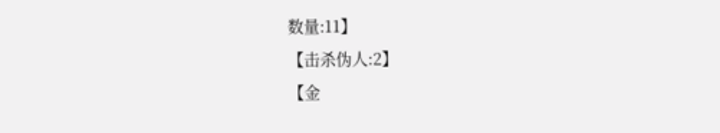数量:11】
【击杀伪人:2】
【金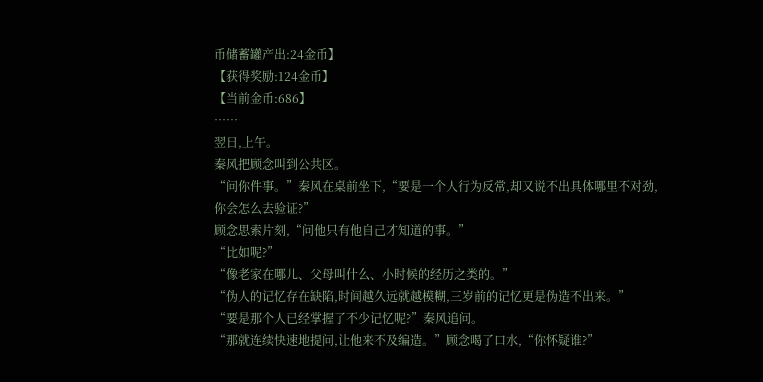币储蓄罐产出:24金币】
【获得奖励:124金币】
【当前金币:686】
……
翌日,上午。
秦风把顾念叫到公共区。
“问你件事。”秦风在桌前坐下,“要是一个人行为反常,却又说不出具体哪里不对劲,你会怎么去验证?”
顾念思索片刻,“问他只有他自己才知道的事。”
“比如呢?”
“像老家在哪儿、父母叫什么、小时候的经历之类的。”
“伪人的记忆存在缺陷,时间越久远就越模糊,三岁前的记忆更是伪造不出来。”
“要是那个人已经掌握了不少记忆呢?”秦风追问。
“那就连续快速地提问,让他来不及编造。”顾念喝了口水,“你怀疑谁?”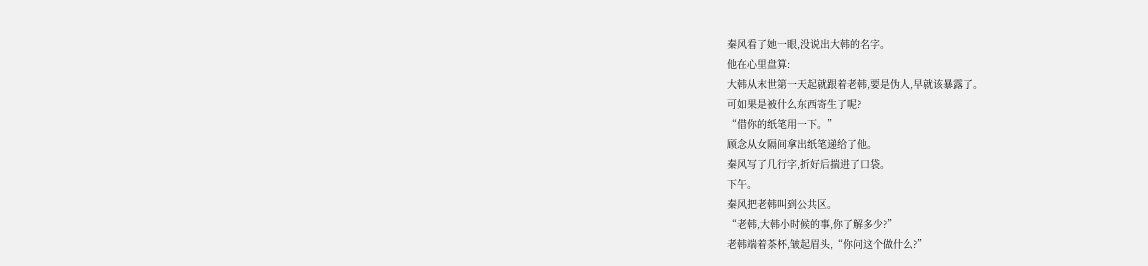秦风看了她一眼,没说出大韩的名字。
他在心里盘算:
大韩从末世第一天起就跟着老韩,要是伪人,早就该暴露了。
可如果是被什么东西寄生了呢?
“借你的纸笔用一下。”
顾念从女隔间拿出纸笔递给了他。
秦风写了几行字,折好后揣进了口袋。
下午。
秦风把老韩叫到公共区。
“老韩,大韩小时候的事,你了解多少?”
老韩端着茶杯,皱起眉头,“你问这个做什么?”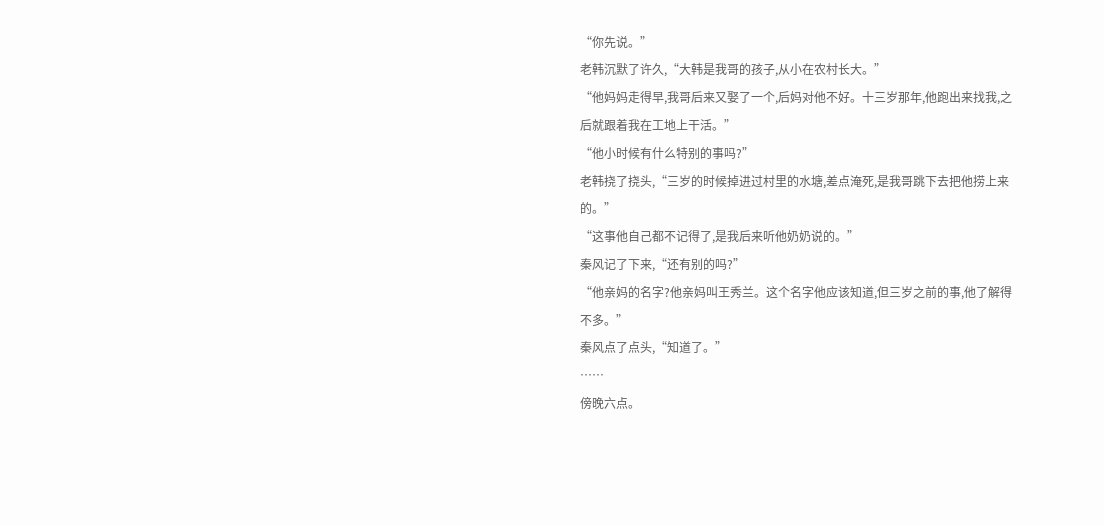“你先说。”
老韩沉默了许久,“大韩是我哥的孩子,从小在农村长大。”
“他妈妈走得早,我哥后来又娶了一个,后妈对他不好。十三岁那年,他跑出来找我,之后就跟着我在工地上干活。”
“他小时候有什么特别的事吗?”
老韩挠了挠头,“三岁的时候掉进过村里的水塘,差点淹死,是我哥跳下去把他捞上来的。”
“这事他自己都不记得了,是我后来听他奶奶说的。”
秦风记了下来,“还有别的吗?”
“他亲妈的名字?他亲妈叫王秀兰。这个名字他应该知道,但三岁之前的事,他了解得不多。”
秦风点了点头,“知道了。”
……
傍晚六点。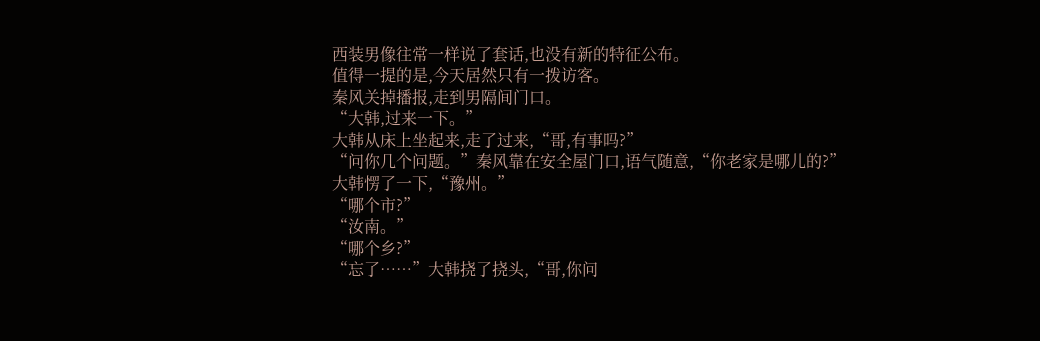西装男像往常一样说了套话,也没有新的特征公布。
值得一提的是,今天居然只有一拨访客。
秦风关掉播报,走到男隔间门口。
“大韩,过来一下。”
大韩从床上坐起来,走了过来,“哥,有事吗?”
“问你几个问题。”秦风靠在安全屋门口,语气随意,“你老家是哪儿的?”
大韩愣了一下,“豫州。”
“哪个市?”
“汝南。”
“哪个乡?”
“忘了……”大韩挠了挠头,“哥,你问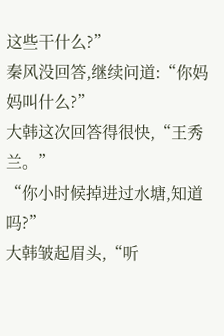这些干什么?”
秦风没回答,继续问道:“你妈妈叫什么?”
大韩这次回答得很快,“王秀兰。”
“你小时候掉进过水塘,知道吗?”
大韩皱起眉头,“听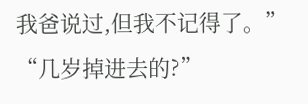我爸说过,但我不记得了。”
“几岁掉进去的?”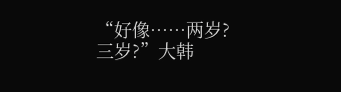“好像……两岁?三岁?”大韩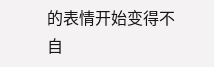的表情开始变得不自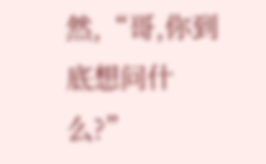然,“哥,你到底想问什么?”